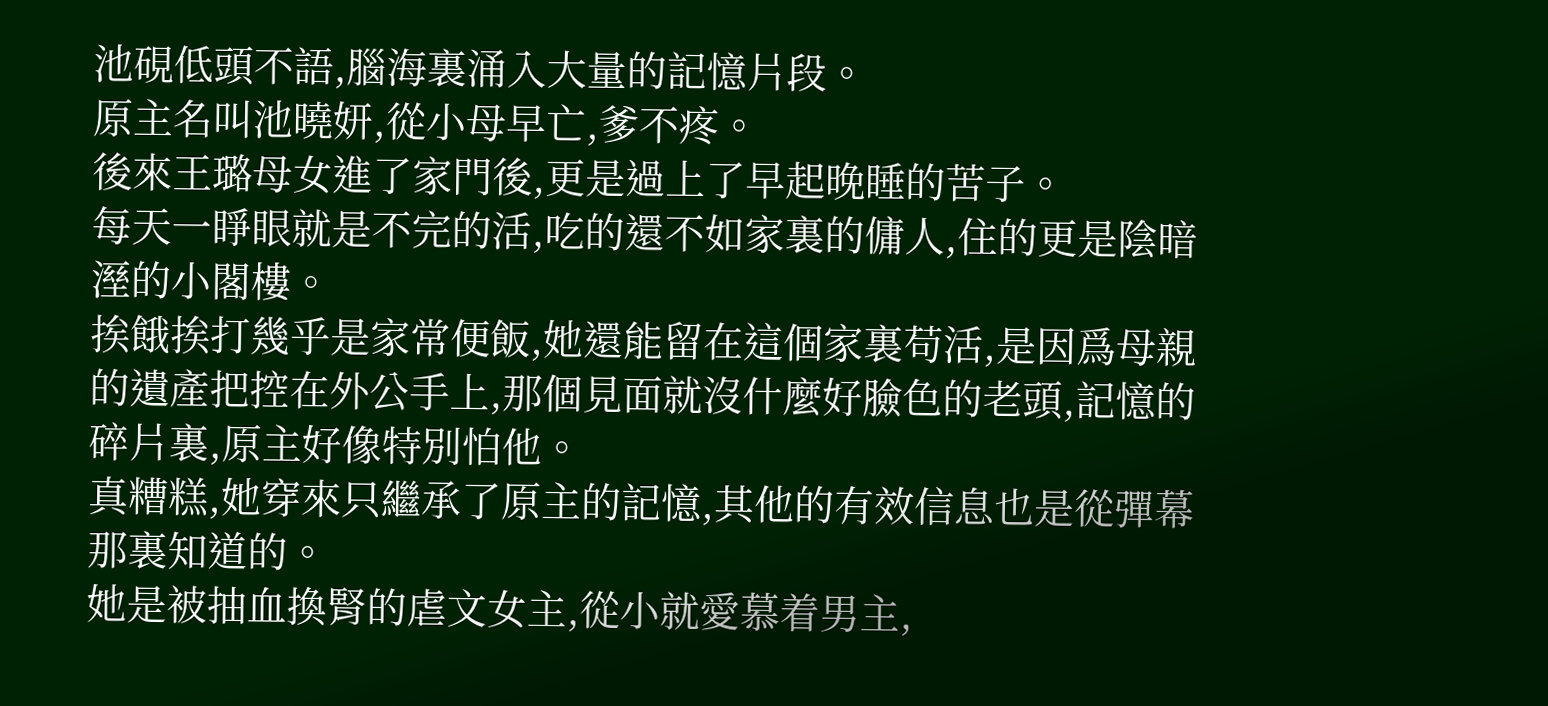池硯低頭不語,腦海裏涌入大量的記憶片段。
原主名叫池曉妍,從小母早亡,爹不疼。
後來王璐母女進了家門後,更是過上了早起晚睡的苦子。
每天一睜眼就是不完的活,吃的還不如家裏的傭人,住的更是陰暗溼的小閣樓。
挨餓挨打幾乎是家常便飯,她還能留在這個家裏苟活,是因爲母親的遺產把控在外公手上,那個見面就沒什麼好臉色的老頭,記憶的碎片裏,原主好像特別怕他。
真糟糕,她穿來只繼承了原主的記憶,其他的有效信息也是從彈幕那裏知道的。
她是被抽血換腎的虐文女主,從小就愛慕着男主,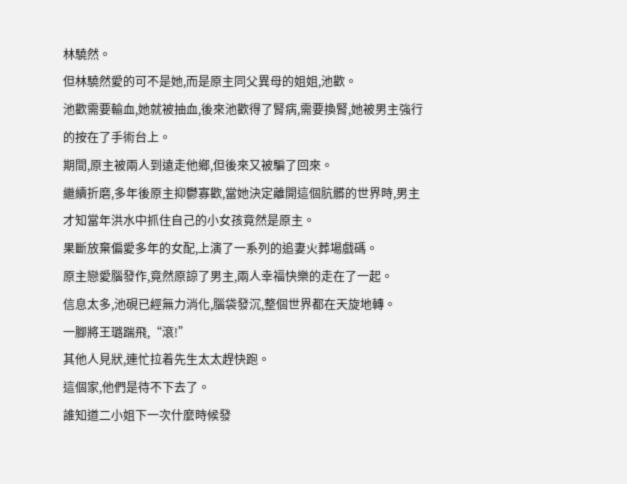林驍然。
但林驍然愛的可不是她,而是原主同父異母的姐姐,池歡。
池歡需要輸血,她就被抽血,後來池歡得了腎病,需要換腎,她被男主強行的按在了手術台上。
期間,原主被兩人到遠走他鄉,但後來又被騙了回來。
繼續折磨,多年後原主抑鬱寡歡,當她決定離開這個肮髒的世界時,男主才知當年洪水中抓住自己的小女孩竟然是原主。
果斷放棄偏愛多年的女配,上演了一系列的追妻火葬場戲碼。
原主戀愛腦發作,竟然原諒了男主,兩人幸福快樂的走在了一起。
信息太多,池硯已經無力消化,腦袋發沉,整個世界都在天旋地轉。
一腳將王璐踹飛,“滾!”
其他人見狀,連忙拉着先生太太趕快跑。
這個家,他們是待不下去了。
誰知道二小姐下一次什麼時候發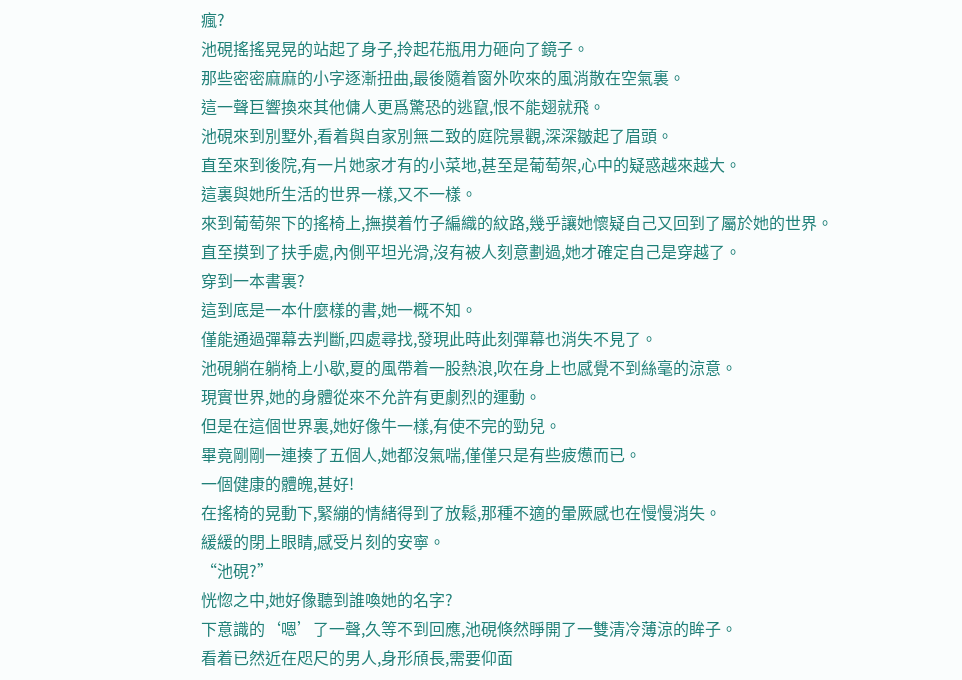瘋?
池硯搖搖晃晃的站起了身子,拎起花瓶用力砸向了鏡子。
那些密密麻麻的小字逐漸扭曲,最後隨着窗外吹來的風消散在空氣裏。
這一聲巨響換來其他傭人更爲驚恐的逃竄,恨不能翅就飛。
池硯來到別墅外,看着與自家別無二致的庭院景觀,深深皺起了眉頭。
直至來到後院,有一片她家才有的小菜地,甚至是葡萄架,心中的疑惑越來越大。
這裏與她所生活的世界一樣,又不一樣。
來到葡萄架下的搖椅上,撫摸着竹子編織的紋路,幾乎讓她懷疑自己又回到了屬於她的世界。
直至摸到了扶手處,內側平坦光滑,沒有被人刻意劃過,她才確定自己是穿越了。
穿到一本書裏?
這到底是一本什麼樣的書,她一概不知。
僅能通過彈幕去判斷,四處尋找,發現此時此刻彈幕也消失不見了。
池硯躺在躺椅上小歇,夏的風帶着一股熱浪,吹在身上也感覺不到絲毫的涼意。
現實世界,她的身體從來不允許有更劇烈的運動。
但是在這個世界裏,她好像牛一樣,有使不完的勁兒。
畢竟剛剛一連揍了五個人,她都沒氣喘,僅僅只是有些疲憊而已。
一個健康的體魄,甚好!
在搖椅的晃動下,緊繃的情緒得到了放鬆,那種不適的暈厥感也在慢慢消失。
緩緩的閉上眼睛,感受片刻的安寧。
“池硯?”
恍惚之中,她好像聽到誰喚她的名字?
下意識的‘嗯’了一聲,久等不到回應,池硯倏然睜開了一雙清冷薄涼的眸子。
看着已然近在咫尺的男人,身形頎長,需要仰面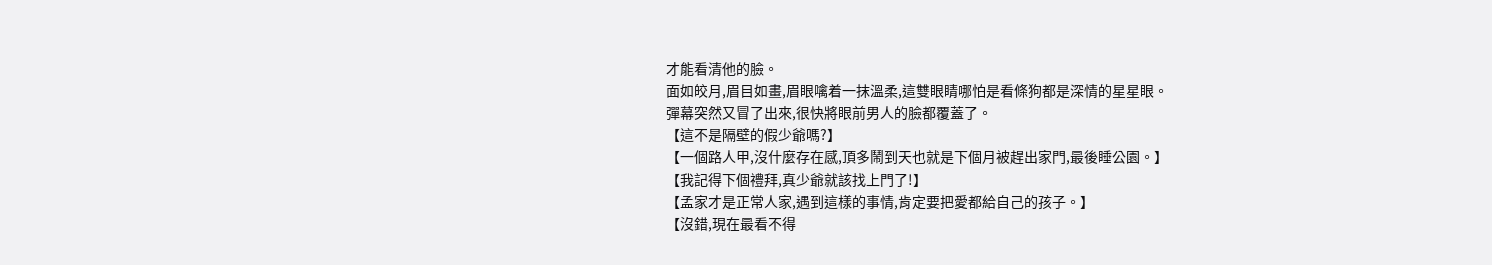才能看清他的臉。
面如皎月,眉目如畫,眉眼噙着一抹溫柔,這雙眼睛哪怕是看條狗都是深情的星星眼。
彈幕突然又冒了出來,很快將眼前男人的臉都覆蓋了。
【這不是隔壁的假少爺嗎?】
【一個路人甲,沒什麼存在感,頂多鬧到天也就是下個月被趕出家門,最後睡公園。】
【我記得下個禮拜,真少爺就該找上門了!】
【孟家才是正常人家,遇到這樣的事情,肯定要把愛都給自己的孩子。】
【沒錯,現在最看不得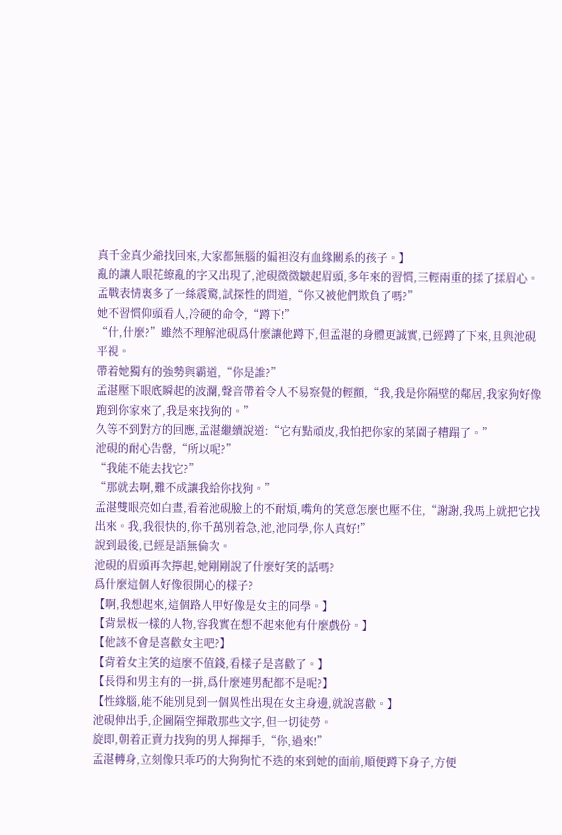真千金真少爺找回來,大家都無腦的偏袒沒有血緣關系的孩子。】
亂的讓人眼花繚亂的字又出現了,池硯微微皺起眉頭,多年來的習慣,三輕兩重的揉了揉眉心。
孟戰表情裏多了一絲震驚,試探性的問道,“你又被他們欺負了嗎?”
她不習慣仰頭看人,冷硬的命令,“蹲下!”
“什,什麼?”雖然不理解池硯爲什麼讓他蹲下,但孟湛的身體更誠實,已經蹲了下來,且與池硯平視。
帶着她獨有的強勢與霸道,“你是誰?”
孟湛壓下眼底瞬起的波瀾,聲音帶着令人不易察覺的輕顫,“我,我是你隔壁的鄰居,我家狗好像跑到你家來了,我是來找狗的。”
久等不到對方的回應,孟湛繼續說道:“它有點頑皮,我怕把你家的菜園子糟蹋了。”
池硯的耐心告罄,“所以呢?”
“我能不能去找它?”
“那就去啊,難不成讓我給你找狗。”
孟湛雙眼亮如白晝,看着池硯臉上的不耐煩,嘴角的笑意怎麼也壓不住,“謝謝,我馬上就把它找出來。我,我很快的,你千萬別着急,池,池同學,你人真好!”
說到最後,已經是語無倫次。
池硯的眉頭再次擰起,她剛剛說了什麼好笑的話嗎?
爲什麼這個人好像很開心的樣子?
【啊,我想起來,這個路人甲好像是女主的同學。】
【背景板一樣的人物,容我實在想不起來他有什麼戲份。】
【他該不會是喜歡女主吧?】
【背着女主笑的這麼不值錢,看樣子是喜歡了。】
【長得和男主有的一拼,爲什麼連男配都不是呢?】
【性緣腦,能不能別見到一個異性出現在女主身邊,就說喜歡。】
池硯伸出手,企圖隔空揮散那些文字,但一切徒勞。
旋即,朝着正賣力找狗的男人揮揮手,“你,過來!”
孟湛轉身,立刻像只乖巧的大狗狗忙不迭的來到她的面前,順便蹲下身子,方便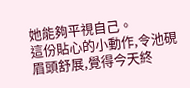她能夠平視自己。
這份貼心的小動作,令池硯眉頭舒展,覺得今天終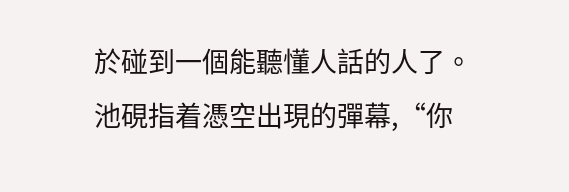於碰到一個能聽懂人話的人了。
池硯指着憑空出現的彈幕,“你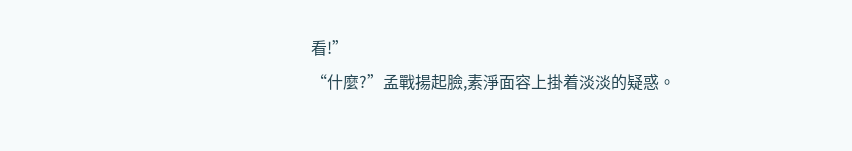看!”
“什麼?”孟戰揚起臉,素淨面容上掛着淡淡的疑惑。